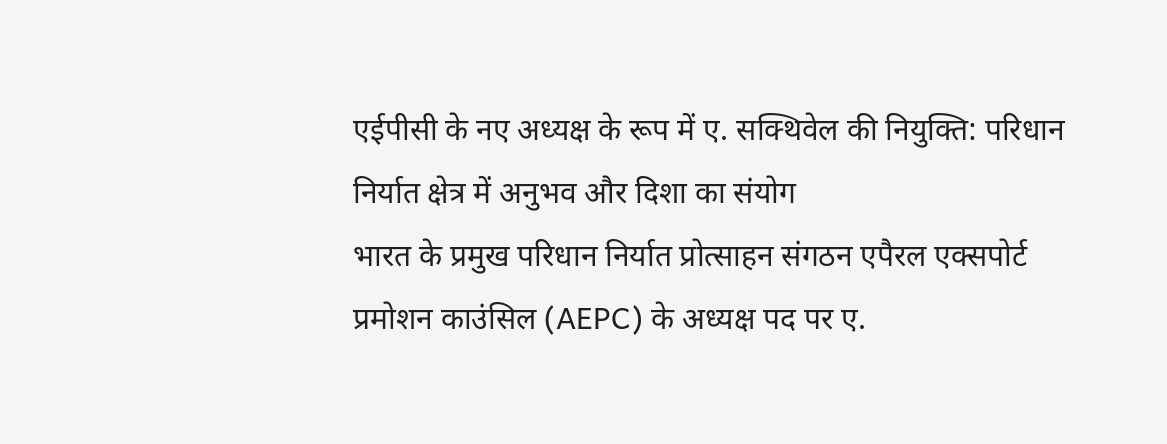एईपीसी के नए अध्यक्ष के रूप में ए. सक्थिवेल की नियुक्ति: परिधान निर्यात क्षेत्र में अनुभव और दिशा का संयोग
भारत के प्रमुख परिधान निर्यात प्रोत्साहन संगठन एपैरल एक्सपोर्ट प्रमोशन काउंसिल (AEPC) के अध्यक्ष पद पर ए.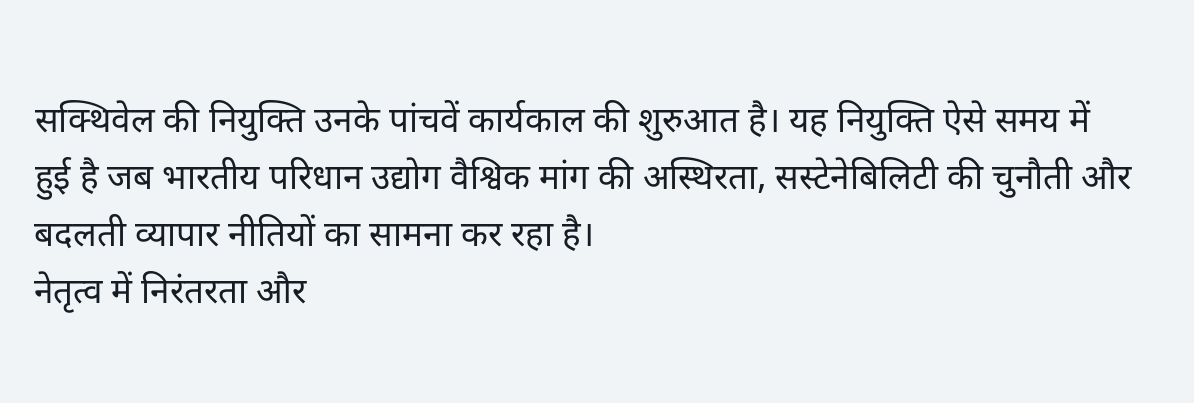सक्थिवेल की नियुक्ति उनके पांचवें कार्यकाल की शुरुआत है। यह नियुक्ति ऐसे समय में हुई है जब भारतीय परिधान उद्योग वैश्विक मांग की अस्थिरता, सस्टेनेबिलिटी की चुनौती और बदलती व्यापार नीतियों का सामना कर रहा है।
नेतृत्व में निरंतरता और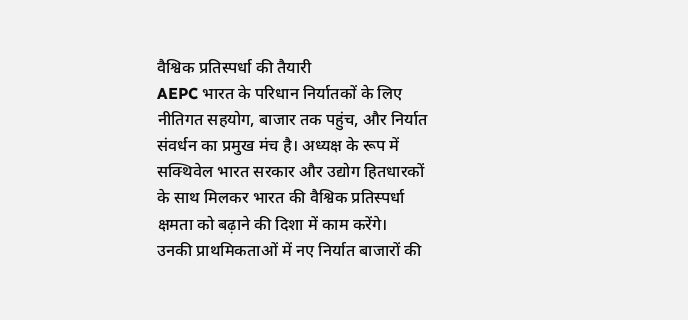वैश्विक प्रतिस्पर्धा की तैयारी
AEPC भारत के परिधान निर्यातकों के लिए नीतिगत सहयोग, बाजार तक पहुंच, और निर्यात संवर्धन का प्रमुख मंच है। अध्यक्ष के रूप में सक्थिवेल भारत सरकार और उद्योग हितधारकों के साथ मिलकर भारत की वैश्विक प्रतिस्पर्धा क्षमता को बढ़ाने की दिशा में काम करेंगे।
उनकी प्राथमिकताओं में नए निर्यात बाजारों की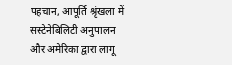पहचान, आपूर्ति श्रृंखला में सस्टेनेबिलिटी अनुपालन और अमेरिका द्वारा लागू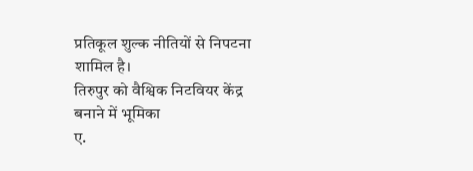प्रतिकूल शुल्क नीतियों से निपटना शामिल है।
तिरुपुर को वैश्विक निटवियर केंद्र बनाने में भूमिका
ए.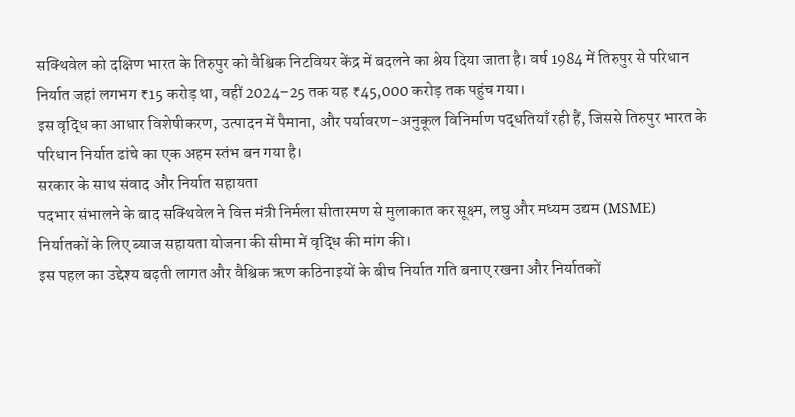सक्थिवेल को दक्षिण भारत के तिरुपुर को वैश्विक निटवियर केंद्र में बदलने का श्रेय दिया जाता है। वर्ष 1984 में तिरुपुर से परिधान निर्यात जहां लगभग ₹15 करोड़ था, वहीं 2024–25 तक यह ₹45,000 करोड़ तक पहुंच गया।
इस वृद्धि का आधार विशेषीकरण, उत्पादन में पैमाना, और पर्यावरण-अनुकूल विनिर्माण पद्धतियाँ रही हैं, जिससे तिरुपुर भारत के परिधान निर्यात ढांचे का एक अहम स्तंभ बन गया है।
सरकार के साथ संवाद और निर्यात सहायता
पदभार संभालने के बाद सक्थिवेल ने वित्त मंत्री निर्मला सीतारमण से मुलाकात कर सूक्ष्म, लघु और मध्यम उद्यम (MSME) निर्यातकों के लिए ब्याज सहायता योजना की सीमा में वृद्धि की मांग की।
इस पहल का उद्देश्य बढ़ती लागत और वैश्विक ऋण कठिनाइयों के बीच निर्यात गति बनाए रखना और निर्यातकों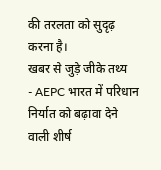की तरलता को सुदृढ़ करना है।
खबर से जुड़े जीके तथ्य
- AEPC भारत में परिधान निर्यात को बढ़ावा देने वाली शीर्ष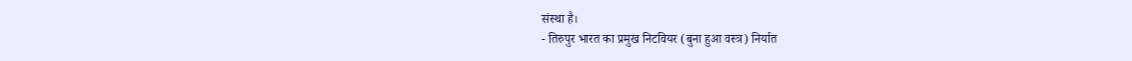संस्था है।
- तिरुपुर भारत का प्रमुख निटवियर (बुना हुआ वस्त्र) निर्यात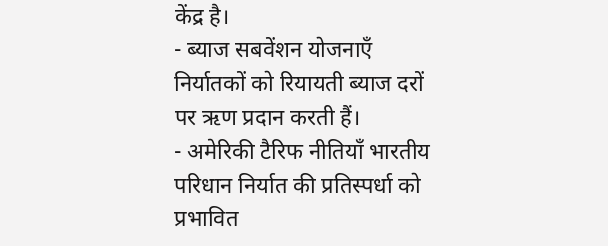केंद्र है।
- ब्याज सबवेंशन योजनाएँ निर्यातकों को रियायती ब्याज दरों पर ऋण प्रदान करती हैं।
- अमेरिकी टैरिफ नीतियाँ भारतीय परिधान निर्यात की प्रतिस्पर्धा को प्रभावित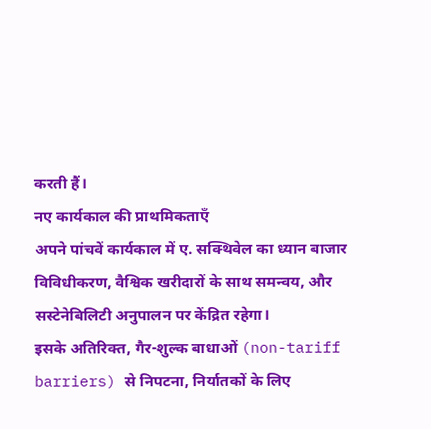करती हैं।
नए कार्यकाल की प्राथमिकताएँ
अपने पांचवें कार्यकाल में ए. सक्थिवेल का ध्यान बाजार विविधीकरण, वैश्विक खरीदारों के साथ समन्वय, और सस्टेनेबिलिटी अनुपालन पर केंद्रित रहेगा।
इसके अतिरिक्त, गैर-शुल्क बाधाओं (non-tariff barriers) से निपटना, निर्यातकों के लिए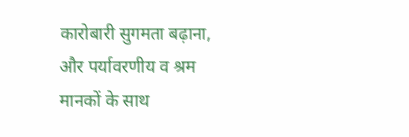कारोबारी सुगमता बढ़ाना, और पर्यावरणीय व श्रम मानकों के साथ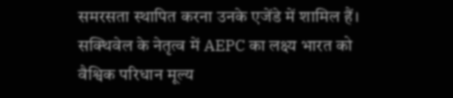समरसता स्थापित करना उनके एजेंडे में शामिल हैं।
सक्थिवेल के नेतृत्व में AEPC का लक्ष्य भारत को वैश्विक परिधान मूल्य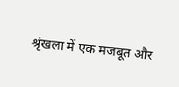श्रृंखला में एक मजबूत और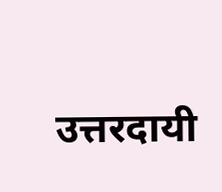उत्तरदायी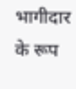भागीदार के रूप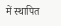में स्थापित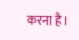करना है।